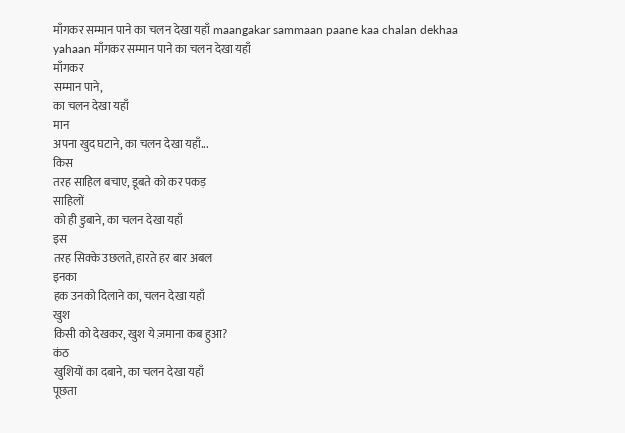माँगकर सम्मान पाने का चलन देखा यहाँ maangakar sammaan paane kaa chalan dekhaa yahaan माँगकर सम्मान पाने का चलन देखा यहाँ
माँगकर
सम्मान पाने,
का चलन देखा यहाँ
मान
अपना खुद घटाने, का चलन देखा यहाँ...
किस
तरह साहिल बचाए, डूबते को कर पकड़
साहिलों
को ही डुबाने, का चलन देखा यहाँ
इस
तरह सिक्के उछलते, हारते हर बार अबल
इनका
हक उनको दिलाने का, चलन देखा यहाँ
खुश
किसी को देखकर, खुश ये ज़माना कब हुआ?
कंठ
खुशियों का दबाने, का चलन देखा यहाँ
पूछता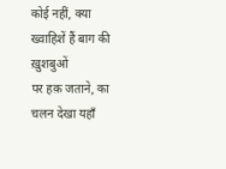कोई नहीं, क्या ख्वाहिशें हैं बाग की
ख़ुशबुओं
पर हक़ जताने, का चलन देखा यहाँ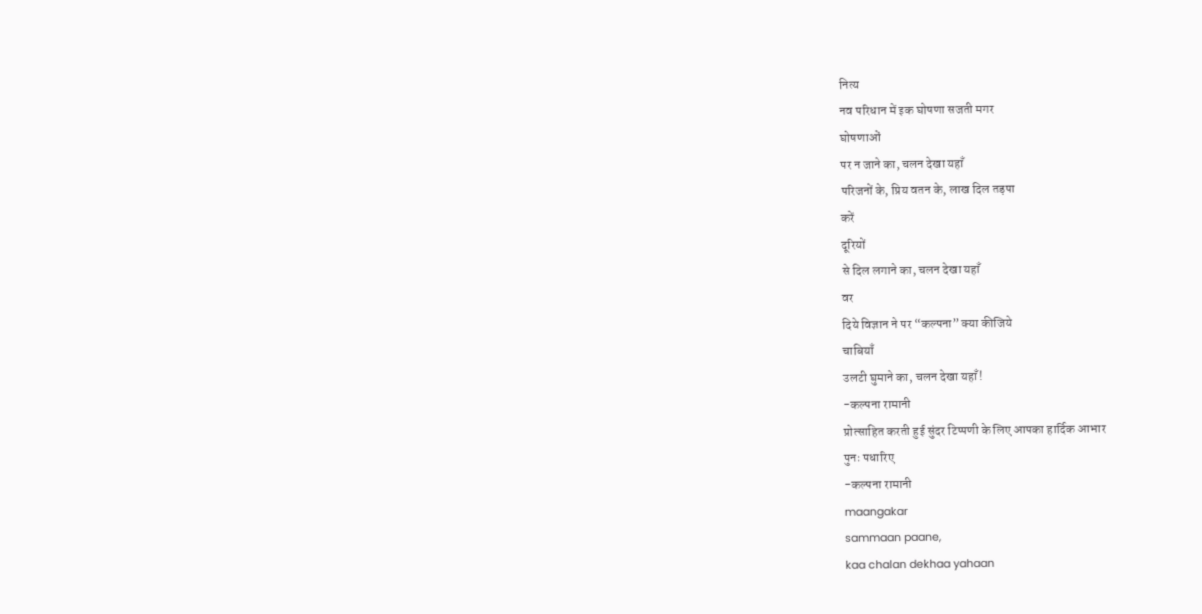नित्य
नव परिधान में इक घोषणा सजती मगर
घोषणाओं
पर न जाने का, चलन देखा यहाँ
परिजनों के, प्रिय वतन के, लाख दिल तड़पा
करें
दूरियों
से दिल लगाने का, चलन देखा यहाँ
वर
दिये विज्ञान ने पर “कल्पना” क्या कीजिये
चाबियाँ
उलटी घुमाने का, चलन देखा यहाँ!
-कल्पना रामानी
प्रोत्साहित करती हुई सुंदर टिप्पणी के लिए आपका हार्दिक आभार
पुनः पधारिए
-कल्पना रामानी
maangakar
sammaan paane,
kaa chalan dekhaa yahaan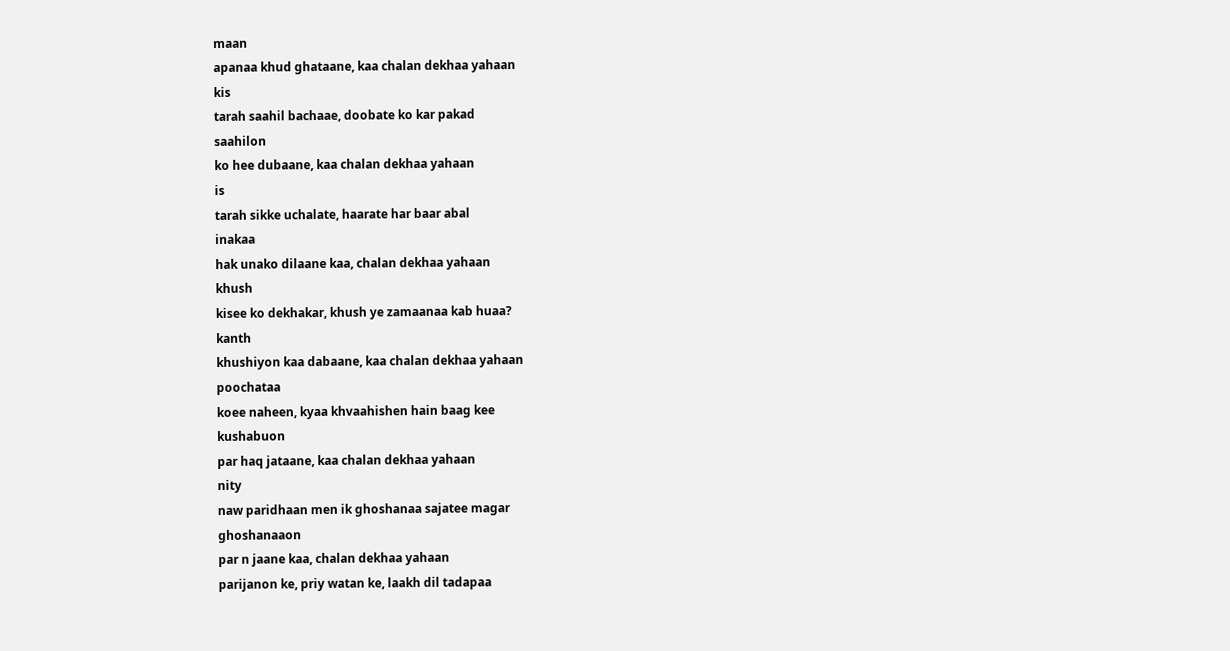maan
apanaa khud ghataane, kaa chalan dekhaa yahaan
kis
tarah saahil bachaae, doobate ko kar pakad
saahilon
ko hee dubaane, kaa chalan dekhaa yahaan
is
tarah sikke uchalate, haarate har baar abal
inakaa
hak unako dilaane kaa, chalan dekhaa yahaan
khush
kisee ko dekhakar, khush ye zamaanaa kab huaa?
kanth
khushiyon kaa dabaane, kaa chalan dekhaa yahaan
poochataa
koee naheen, kyaa khvaahishen hain baag kee
kushabuon
par haq jataane, kaa chalan dekhaa yahaan
nity
naw paridhaan men ik ghoshanaa sajatee magar
ghoshanaaon
par n jaane kaa, chalan dekhaa yahaan
parijanon ke, priy watan ke, laakh dil tadapaa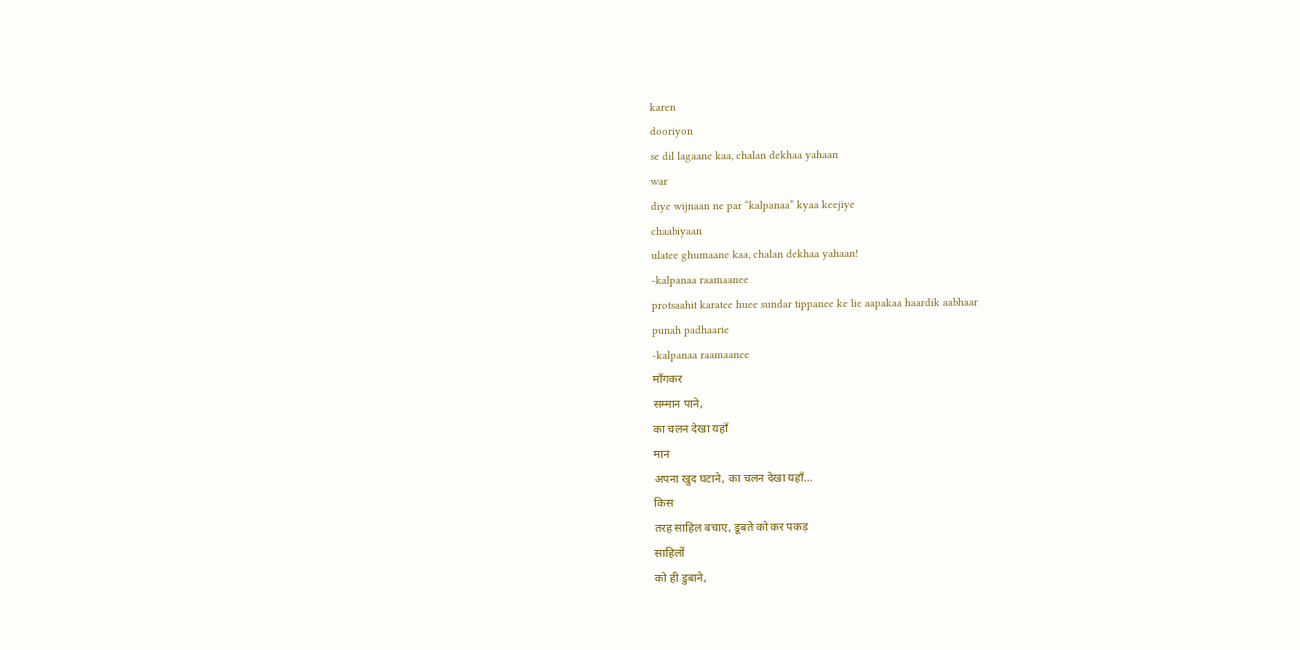karen
dooriyon
se dil lagaane kaa, chalan dekhaa yahaan
war
diye wijnaan ne par “kalpanaa” kyaa keejiye
chaabiyaan
ulatee ghumaane kaa, chalan dekhaa yahaan!
-kalpanaa raamaanee
protsaahit karatee huee sundar tippanee ke lie aapakaa haardik aabhaar
punah padhaarie
-kalpanaa raamaanee
माँगकर
सम्मान पाने,
का चलन देखा यहाँ
मान
अपना खुद घटाने, का चलन देखा यहाँ...
किस
तरह साहिल बचाए, डूबते को कर पकड़
साहिलों
को ही डुबाने,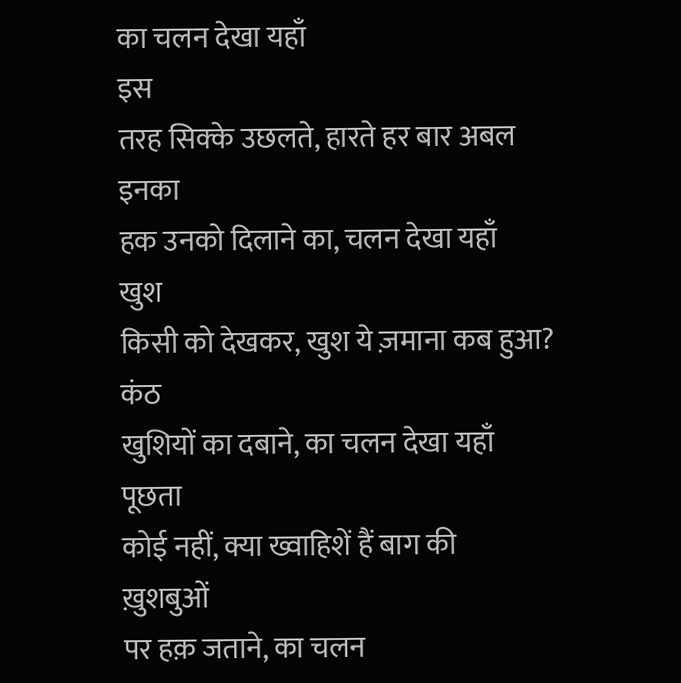का चलन देखा यहाँ
इस
तरह सिक्के उछलते, हारते हर बार अबल
इनका
हक उनको दिलाने का, चलन देखा यहाँ
खुश
किसी को देखकर, खुश ये ज़माना कब हुआ?
कंठ
खुशियों का दबाने, का चलन देखा यहाँ
पूछता
कोई नहीं, क्या ख्वाहिशें हैं बाग की
ख़ुशबुओं
पर हक़ जताने, का चलन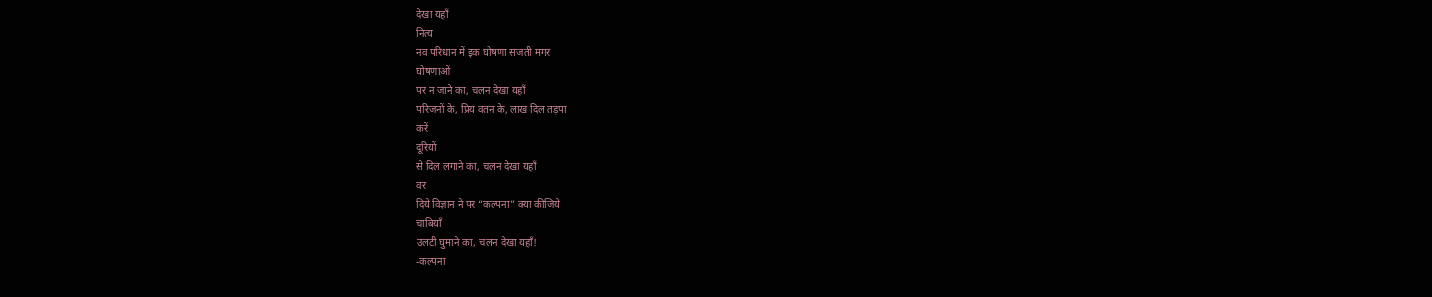देखा यहाँ
नित्य
नव परिधान में इक घोषणा सजती मगर
घोषणाओं
पर न जाने का, चलन देखा यहाँ
परिजनों के, प्रिय वतन के, लाख दिल तड़पा
करें
दूरियों
से दिल लगाने का, चलन देखा यहाँ
वर
दिये विज्ञान ने पर “कल्पना” क्या कीजिये
चाबियाँ
उलटी घुमाने का, चलन देखा यहाँ!
-कल्पना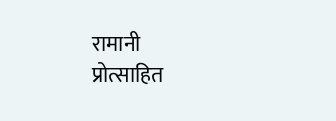रामानी
प्रोत्साहित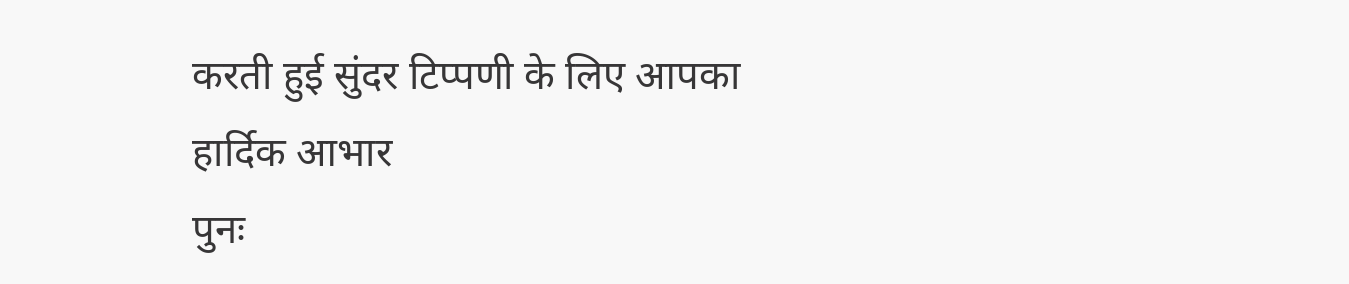करती हुई सुंदर टिप्पणी के लिए आपका हार्दिक आभार
पुनः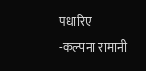पधारिए
-कल्पना रामानी